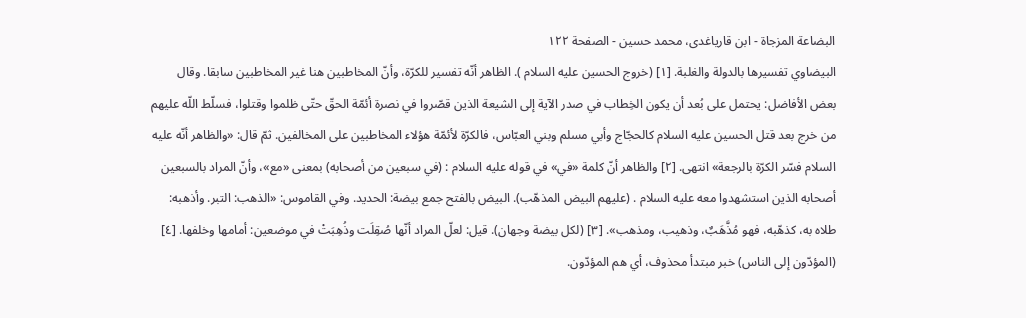البضاعة المزجاة - ابن قاریاغدی، محمد حسین - الصفحة ١٢٢
البيضاوي تفسيرها بالدولة والغلبة. [١] (خروج الحسين عليه السلام ). الظاهر أنّه تفسير للكرّة، وأنّ المخاطبين هنا غير المخاطبين سابقا. وقال بعض الأفاضل: يحتمل على بُعد أن يكون الخِطاب في صدر الآية إلى الشيعة الذين قصّروا في نصرة أئمّة الحقّ حتّى ظلموا وقتلوا، فسلّط اللّه عليهم من خرج بعد قتل الحسين عليه السلام كالحجّاج وأبي مسلم وبني العبّاس، فالكرّة لأئمّة هؤلاء المخاطبين على المخالفين. ثمّ قال: «والظاهر أنّه عليه السلام فسّر الكرّة بالرجعة» انتهى. [٢] والظاهر أنّ كلمة «في» في قوله عليه السلام : (في سبعين من أصحابه) بمعنى «مع»، وأنّ المراد بالسبعين أصحابه الذين استشهدوا معه عليه السلام . (عليهم البيض المذهّب). البيض بالفتح جمع بيضة: الحديد. وفي القاموس: «الذهب: التبر. وأذهبه: طلاه به، كذهّبه، فهو مُذَّهَبٌ، وذهيب، ومذهب». [٣] (لكل بيضة وجهان). قيل: لعلّ المراد أنّها صُقِلَت وذُهِبَتْ في موضعين: أمامها وخلفها. [٤] (المؤدّون إلى الناس) خبر مبتدأ محذوف، أي هم المؤدّون.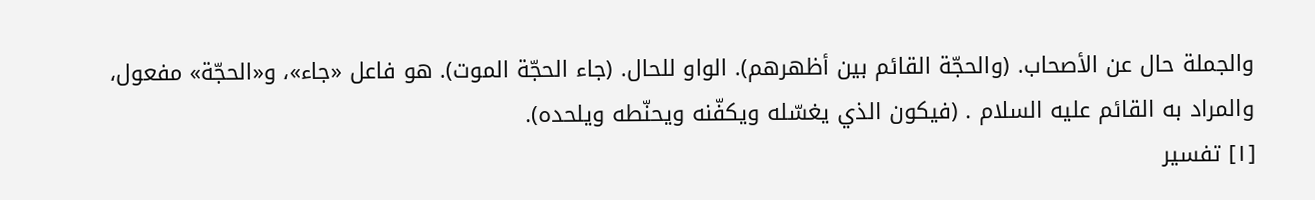والجملة حال عن الأصحاب. (والحجّة القائم بين أظهرهم). الواو للحال. (جاء الحجّة الموت). هو فاعل «جاء»، و«الحجّة» مفعول، والمراد به القائم عليه السلام . (فيكون الذي يغسّله ويكفّنه ويحنّطه ويلحده).
[١] تفسير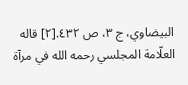البيضاوي، ج ٣، ص ٤٣٢.[٢] قاله العلّامة المجلسي رحمه الله في مرآة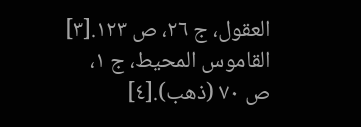العقول، ج ٢٦، ص ١٢٣.[٣] القاموس المحيط، ج ١، ص ٧٠ (ذهب).[٤]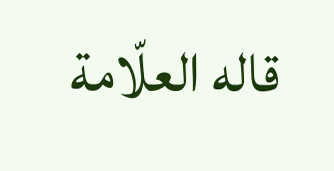قاله العلّامة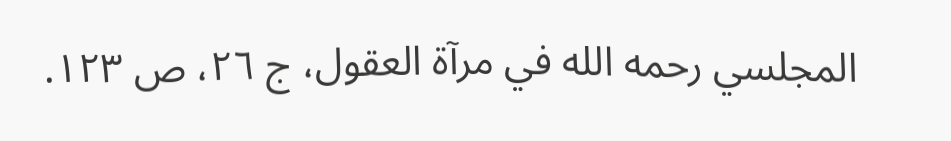المجلسي رحمه الله في مرآة العقول، ج ٢٦، ص ١٢٣.